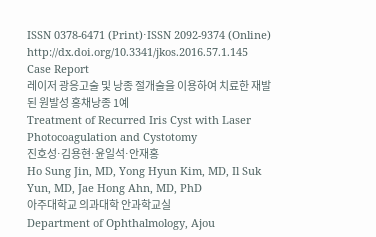ISSN 0378-6471 (Print)⋅ISSN 2092-9374 (Online)
http://dx.doi.org/10.3341/jkos.2016.57.1.145
Case Report
레이저 광응고술 및 낭종 절개술을 이용하여 치료한 재발된 원발성 홍채낭종 1예
Treatment of Recurred Iris Cyst with Laser Photocoagulation and Cystotomy
진호성⋅김용현⋅윤일석⋅안재홍
Ho Sung Jin, MD, Yong Hyun Kim, MD, Il Suk Yun, MD, Jae Hong Ahn, MD, PhD
아주대학교 의과대학 안과학교실
Department of Ophthalmology, Ajou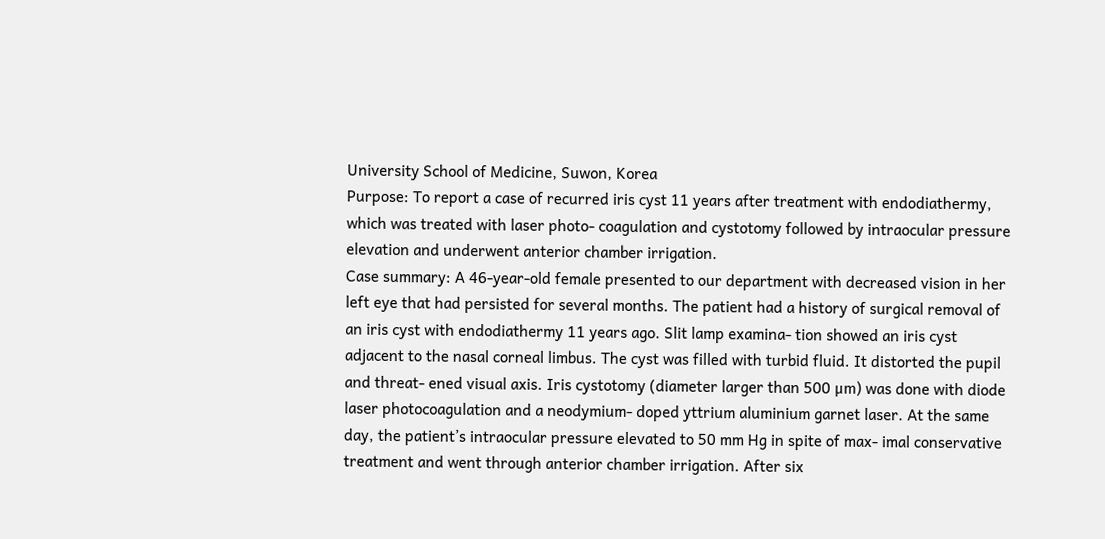University School of Medicine, Suwon, Korea
Purpose: To report a case of recurred iris cyst 11 years after treatment with endodiathermy, which was treated with laser photo- coagulation and cystotomy followed by intraocular pressure elevation and underwent anterior chamber irrigation.
Case summary: A 46-year-old female presented to our department with decreased vision in her left eye that had persisted for several months. The patient had a history of surgical removal of an iris cyst with endodiathermy 11 years ago. Slit lamp examina- tion showed an iris cyst adjacent to the nasal corneal limbus. The cyst was filled with turbid fluid. It distorted the pupil and threat- ened visual axis. Iris cystotomy (diameter larger than 500 μm) was done with diode laser photocoagulation and a neodymium- doped yttrium aluminium garnet laser. At the same day, the patient’s intraocular pressure elevated to 50 mm Hg in spite of max- imal conservative treatment and went through anterior chamber irrigation. After six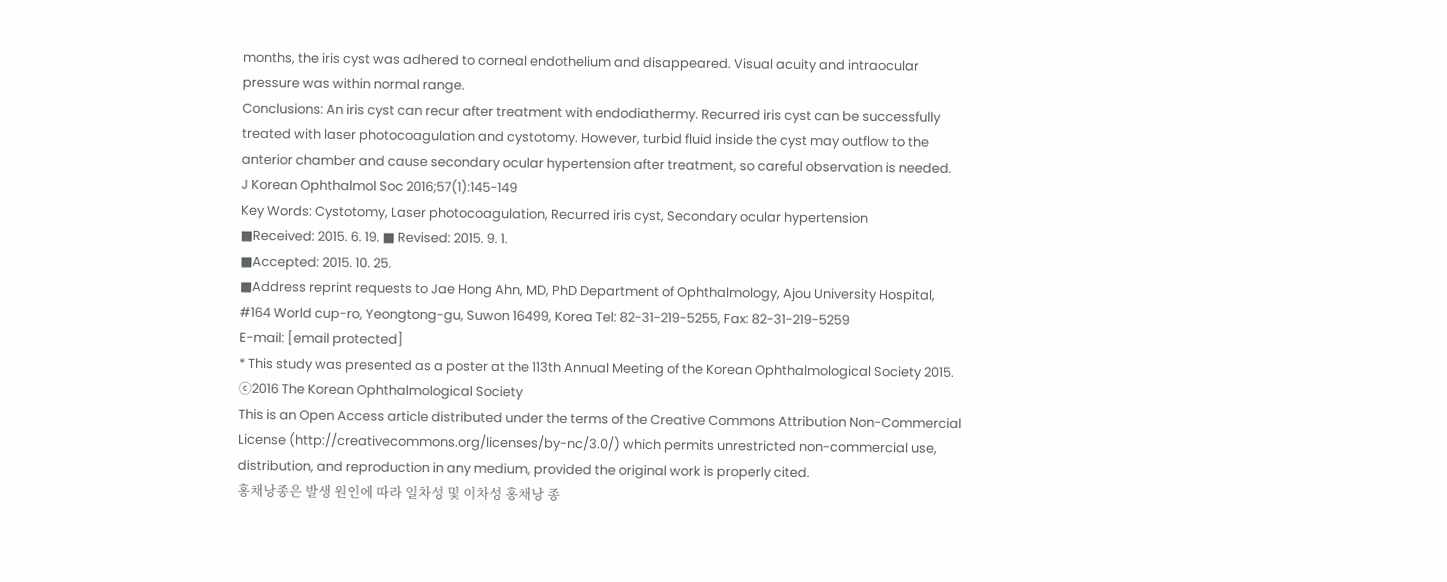months, the iris cyst was adhered to corneal endothelium and disappeared. Visual acuity and intraocular pressure was within normal range.
Conclusions: An iris cyst can recur after treatment with endodiathermy. Recurred iris cyst can be successfully treated with laser photocoagulation and cystotomy. However, turbid fluid inside the cyst may outflow to the anterior chamber and cause secondary ocular hypertension after treatment, so careful observation is needed.
J Korean Ophthalmol Soc 2016;57(1):145-149
Key Words: Cystotomy, Laser photocoagulation, Recurred iris cyst, Secondary ocular hypertension
■Received: 2015. 6. 19. ■ Revised: 2015. 9. 1.
■Accepted: 2015. 10. 25.
■Address reprint requests to Jae Hong Ahn, MD, PhD Department of Ophthalmology, Ajou University Hospital,
#164 World cup-ro, Yeongtong-gu, Suwon 16499, Korea Tel: 82-31-219-5255, Fax: 82-31-219-5259
E-mail: [email protected]
* This study was presented as a poster at the 113th Annual Meeting of the Korean Ophthalmological Society 2015.
ⓒ2016 The Korean Ophthalmological Society
This is an Open Access article distributed under the terms of the Creative Commons Attribution Non-Commercial License (http://creativecommons.org/licenses/by-nc/3.0/) which permits unrestricted non-commercial use, distribution, and reproduction in any medium, provided the original work is properly cited.
홍채낭종은 발생 원인에 따라 일차성 및 이차성 홍채낭 종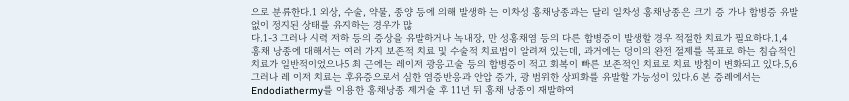으로 분류한다.1 외상, 수술, 약물, 종양 등에 의해 발생하 는 이차성 홍채낭종과는 달리 일차성 홍채낭종은 크기 증 가나 합병증 유발 없이 정지된 상태를 유지하는 경우가 많
다.1-3 그러나 시력 저하 등의 증상을 유발하거나 녹내장, 만 성홍채염 등의 다른 합병증이 발생할 경우 적절한 치료가 필요하다.1,4 홍채 낭종에 대해서는 여러 가지 보존적 치료 및 수술적 치료법이 알려져 있는데, 과거에는 덩이의 완전 절제를 목표로 하는 침습적인 치료가 일반적이었으나5 최 근에는 레이저 광응고술 등의 합병증이 적고 회복이 빠른 보존적인 치료로 치료 방침이 변화되고 있다.5,6 그러나 레 이저 치료는 후유증으로서 심한 염증반응과 안압 증가, 광 범위한 상피화를 유발할 가능성이 있다.6 본 증례에서는 Endodiathermy를 이용한 홍채낭종 제거술 후 11년 뒤 홍채 낭종이 재발하여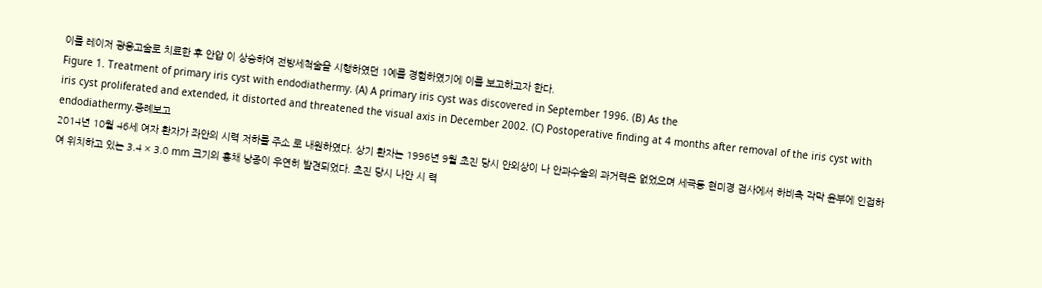이를 레이저 광응고술로 치료한 후 안압 이 상승하여 전방세척술을 시행하였던 1예를 경험하였기에 이를 보고하고자 한다.
Figure 1. Treatment of primary iris cyst with endodiathermy. (A) A primary iris cyst was discovered in September 1996. (B) As the
iris cyst proliferated and extended, it distorted and threatened the visual axis in December 2002. (C) Postoperative finding at 4 months after removal of the iris cyst with endodiathermy.증례보고
2014년 10월 46세 여자 환자가 좌안의 시력 저하를 주소 로 내원하였다. 상기 환자는 1996년 9월 초진 당시 안외상이 나 안과수술의 과거력은 없었으며 세극등 현미경 검사에서 하비측 각막 윤부에 인접하여 위치하고 있는 3.4 × 3.0 mm 크기의 홍채 낭종이 우연히 발견되었다. 초진 당시 나안 시 력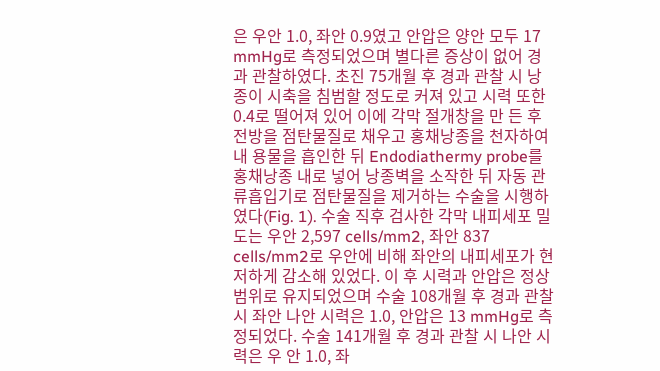은 우안 1.0, 좌안 0.9였고 안압은 양안 모두 17 mmHg로 측정되었으며 별다른 증상이 없어 경과 관찰하였다. 초진 75개월 후 경과 관찰 시 낭종이 시축을 침범할 정도로 커져 있고 시력 또한 0.4로 떨어져 있어 이에 각막 절개창을 만 든 후 전방을 점탄물질로 채우고 홍채낭종을 천자하여 내 용물을 흡인한 뒤 Endodiathermy probe를 홍채낭종 내로 넣어 낭종벽을 소작한 뒤 자동 관류흡입기로 점탄물질을 제거하는 수술을 시행하였다(Fig. 1). 수술 직후 검사한 각막 내피세포 밀도는 우안 2,597 cells/mm2, 좌안 837 cells/mm2로 우안에 비해 좌안의 내피세포가 현저하게 감소해 있었다. 이 후 시력과 안압은 정상범위로 유지되었으며 수술 108개월 후 경과 관찰 시 좌안 나안 시력은 1.0, 안압은 13 mmHg로 측정되었다. 수술 141개월 후 경과 관찰 시 나안 시력은 우 안 1.0, 좌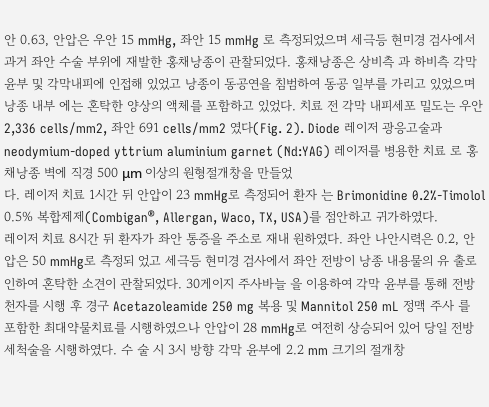안 0.63, 안압은 우안 15 mmHg, 좌안 15 mmHg 로 측정되었으며 세극등 현미경 검사에서 과거 좌안 수술 부위에 재발한 홍채낭종이 관찰되었다. 홍채낭종은 상비측 과 하비측 각막 윤부 및 각막내피에 인접해 있었고 낭종이 동공연을 침범하여 동공 일부를 가리고 있었으며 낭종 내부 에는 혼탁한 양상의 액체를 포함하고 있었다. 치료 전 각막 내피세포 밀도는 우안 2,336 cells/mm2, 좌안 691 cells/mm2 였다(Fig. 2). Diode 레이저 광응고술과 neodymium-doped yttrium aluminium garnet (Nd:YAG) 레이저를 병용한 치료 로 홍채낭종 벽에 직경 500 μm 이상의 원형절개창을 만들었
다. 레이저 치료 1시간 뒤 안압이 23 mmHg로 측정되어 환자 는 Brimonidine 0.2%-Timolol 0.5% 복합제제(Combigan®, Allergan, Waco, TX, USA)를 점안하고 귀가하였다.
레이저 치료 8시간 뒤 환자가 좌안 통증을 주소로 재내 원하였다. 좌안 나안시력은 0.2, 안압은 50 mmHg로 측정되 었고 세극등 현미경 검사에서 좌안 전방이 낭종 내용물의 유 출로 인하여 혼탁한 소견이 관찰되었다. 30게이지 주사바늘 을 이용하여 각막 윤부를 통해 전방천자를 시행 후 경구 Acetazoleamide 250 mg 복용 및 Mannitol 250 mL 정맥 주사 를 포함한 최대약물치료를 시행하였으나 안압이 28 mmHg로 여전히 상승되어 있어 당일 전방세척술을 시행하였다. 수 술 시 3시 방향 각막 윤부에 2.2 mm 크기의 절개창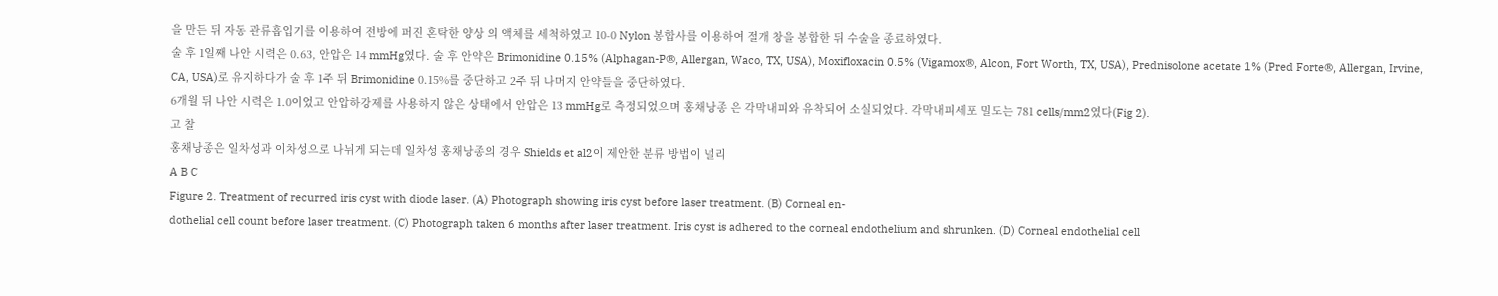을 만든 뒤 자동 관류흡입기를 이용하여 전방에 퍼진 혼탁한 양상 의 액체를 세척하였고 10-0 Nylon 봉합사를 이용하여 절개 창을 봉합한 뒤 수술을 종료하였다.
술 후 1일째 나안 시력은 0.63, 안압은 14 mmHg였다. 술 후 안약은 Brimonidine 0.15% (Alphagan-P®, Allergan, Waco, TX, USA), Moxifloxacin 0.5% (Vigamox®, Alcon, Fort Worth, TX, USA), Prednisolone acetate 1% (Pred Forte®, Allergan, Irvine, CA, USA)로 유지하다가 술 후 1주 뒤 Brimonidine 0.15%를 중단하고 2주 뒤 나머지 안약들을 중단하였다.
6개월 뒤 나안 시력은 1.0이었고 안압하강제를 사용하지 않은 상태에서 안압은 13 mmHg로 측정되었으며 홍채낭종 은 각막내피와 유착되어 소실되었다. 각막내피세포 밀도는 781 cells/mm2였다(Fig 2).
고 찰
홍채낭종은 일차성과 이차성으로 나뉘게 되는데 일차성 홍채낭종의 경우 Shields et al2이 제안한 분류 방법이 널리
A B C
Figure 2. Treatment of recurred iris cyst with diode laser. (A) Photograph showing iris cyst before laser treatment. (B) Corneal en-
dothelial cell count before laser treatment. (C) Photograph taken 6 months after laser treatment. Iris cyst is adhered to the corneal endothelium and shrunken. (D) Corneal endothelial cell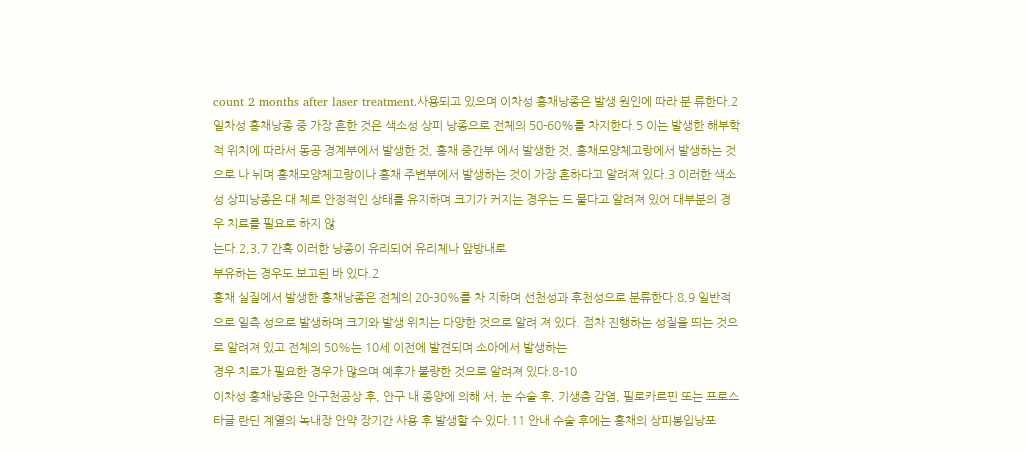count 2 months after laser treatment.사용되고 있으며 이차성 홍채낭종은 발생 원인에 따라 분 류한다.2 일차성 홍채낭종 중 가장 흔한 것은 색소성 상피 낭종으로 전체의 50-60%를 차지한다.5 이는 발생한 해부학 적 위치에 따라서 동공 경계부에서 발생한 것, 홍채 중간부 에서 발생한 것, 홍채모양체고랑에서 발생하는 것으로 나 뉘며 홍채모양체고랑이나 홍채 주변부에서 발생하는 것이 가장 흔하다고 알려져 있다.3 이러한 색소성 상피낭종은 대 체로 안정적인 상태를 유지하며 크기가 커지는 경우는 드 물다고 알려져 있어 대부분의 경우 치료를 필요로 하지 않
는다.2,3,7 간혹 이러한 낭종이 유리되어 유리체나 앞방내로
부유하는 경우도 보고된 바 있다.2
홍채 실질에서 발생한 홍채낭종은 전체의 20-30%를 차 지하며 선천성과 후천성으로 분류한다.8,9 일반적으로 일측 성으로 발생하며 크기와 발생 위치는 다양한 것으로 알려 져 있다. 점차 진행하는 성질을 띄는 것으로 알려져 있고 전체의 50%는 10세 이전에 발견되며 소아에서 발생하는
경우 치료가 필요한 경우가 많으며 예후가 불량한 것으로 알려져 있다.8-10
이차성 홍채낭종은 안구천공상 후, 안구 내 종양에 의해 서, 눈 수술 후, 기생충 감염, 필로카르핀 또는 프로스타글 란딘 계열의 녹내장 안약 장기간 사용 후 발생할 수 있다.11 안내 수술 후에는 홍채의 상피봉입낭포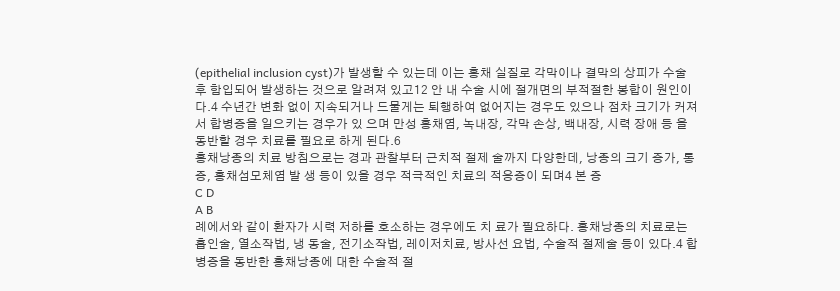(epithelial inclusion cyst)가 발생할 수 있는데 이는 홍채 실질로 각막이나 결막의 상피가 수술 후 함입되어 발생하는 것으로 알려져 있고12 안 내 수술 시에 절개면의 부적절한 봉합이 원인이다.4 수년간 변화 없이 지속되거나 드물게는 퇴행하여 없어지는 경우도 있으나 점차 크기가 커져서 합병증을 일으키는 경우가 있 으며 만성 홍채염, 녹내장, 각막 손상, 백내장, 시력 장애 등 을 동반할 경우 치료를 필요로 하게 된다.6
홍채낭종의 치료 방침으로는 경과 관찰부터 근치적 절제 술까지 다양한데, 낭종의 크기 증가, 통증, 홍채섬모체염 발 생 등이 있을 경우 적극적인 치료의 적응증이 되며4 본 증
C D
A B
례에서와 같이 환자가 시력 저하를 호소하는 경우에도 치 료가 필요하다. 홍채낭종의 치료로는 흡인술, 열소작법, 냉 동술, 전기소작법, 레이저치료, 방사선 요법, 수술적 절제술 등이 있다.4 합병증을 동반한 홍채낭종에 대한 수술적 절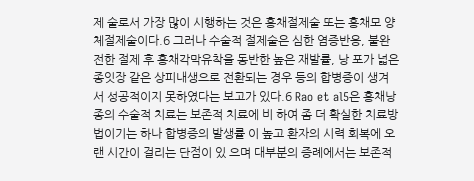제 술로서 가장 많이 시행하는 것은 홍채절제술 또는 홍채모 양체절제술이다.6 그러나 수술적 절제술은 심한 염증반응, 불완전한 절제 후 홍채각막유착을 동반한 높은 재발률, 낭 포가 넓은 종잇장 같은 상피내생으로 전환되는 경우 등의 합병증이 생겨서 성공적이지 못하였다는 보고가 있다.6 Rao et al5은 홍채낭종의 수술적 치료는 보존적 치료에 비 하여 좀 더 확실한 치료방법이기는 하나 합병증의 발생률 이 높고 환자의 시력 회복에 오랜 시간이 걸리는 단점이 있 으며 대부분의 증례에서는 보존적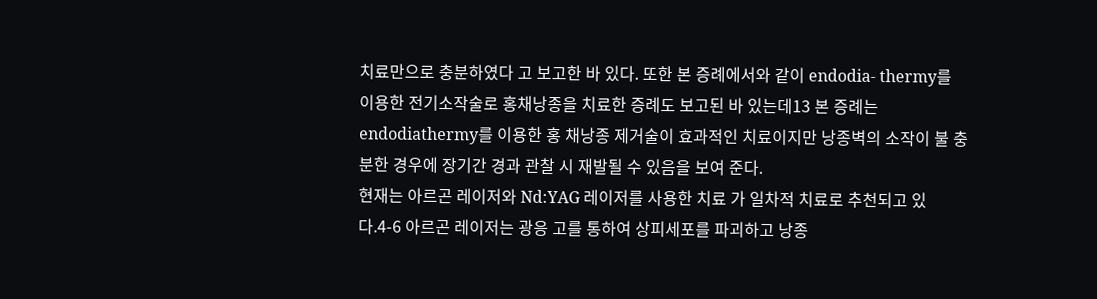치료만으로 충분하였다 고 보고한 바 있다. 또한 본 증례에서와 같이 endodia- thermy를 이용한 전기소작술로 홍채낭종을 치료한 증례도 보고된 바 있는데13 본 증례는 endodiathermy를 이용한 홍 채낭종 제거술이 효과적인 치료이지만 낭종벽의 소작이 불 충분한 경우에 장기간 경과 관찰 시 재발될 수 있음을 보여 준다.
현재는 아르곤 레이저와 Nd:YAG 레이저를 사용한 치료 가 일차적 치료로 추천되고 있다.4-6 아르곤 레이저는 광응 고를 통하여 상피세포를 파괴하고 낭종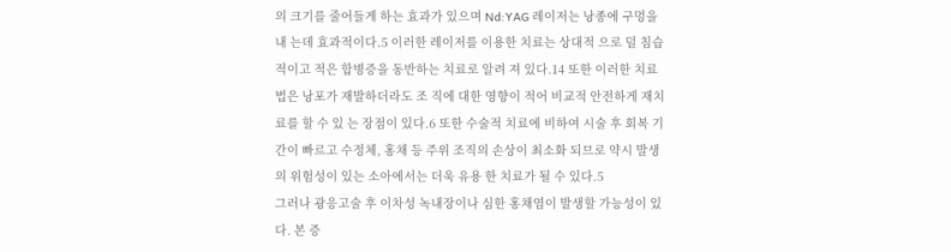의 크기를 줄어들게 하는 효과가 있으며 Nd:YAG 레이저는 낭종에 구멍을 내 는데 효과적이다.5 이러한 레이저를 이용한 치료는 상대적 으로 덜 침습적이고 적은 합병증을 동반하는 치료로 알려 져 있다.14 또한 이러한 치료법은 낭포가 재발하더라도 조 직에 대한 영향이 적어 비교적 안전하게 재치료를 할 수 있 는 장점이 있다.6 또한 수술적 치료에 비하여 시술 후 회복 기간이 빠르고 수정체, 홍채 등 주위 조직의 손상이 최소화 되므로 약시 발생의 위험성이 있는 소아에서는 더욱 유용 한 치료가 될 수 있다.5
그러나 광응고술 후 이차성 녹내장이나 심한 홍채염이 발생할 가능성이 있다. 본 증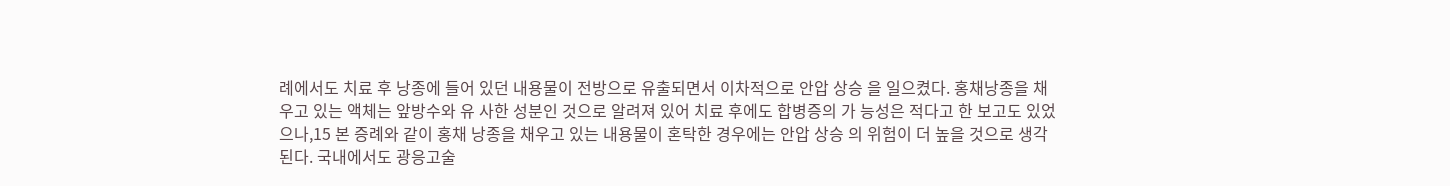례에서도 치료 후 낭종에 들어 있던 내용물이 전방으로 유출되면서 이차적으로 안압 상승 을 일으켰다. 홍채낭종을 채우고 있는 액체는 앞방수와 유 사한 성분인 것으로 알려져 있어 치료 후에도 합병증의 가 능성은 적다고 한 보고도 있었으나,15 본 증례와 같이 홍채 낭종을 채우고 있는 내용물이 혼탁한 경우에는 안압 상승 의 위험이 더 높을 것으로 생각된다. 국내에서도 광응고술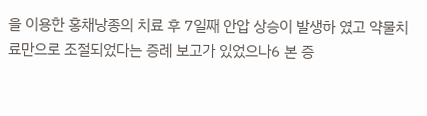을 이용한 홍채낭종의 치료 후 7일째 안압 상승이 발생하 였고 약물치료만으로 조절되었다는 증례 보고가 있었으나6 본 증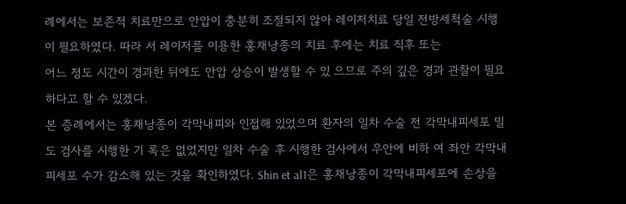례에서는 보존적 치료만으로 안압이 충분히 조절되지 않아 레이저치료 당일 전방세척술 시행이 필요하였다. 따라 서 레이저를 이용한 홍채낭종의 치료 후에는 치료 직후 또는
어느 정도 시간이 경과한 뒤에도 안압 상승이 발생할 수 있 으므로 주의 깊은 경과 관찰이 필요하다고 할 수 있겠다.
본 증례에서는 홍채낭종이 각막내피와 인접해 있었으며 환자의 일차 수술 전 각막내피세포 밀도 검사를 시행한 기 록은 없었지만 일차 수술 후 시행한 검사에서 우안에 비하 여 좌안 각막내피세포 수가 감소해 있는 것을 확인하였다. Shin et al1은 홍채낭종이 각막내피세포에 손상을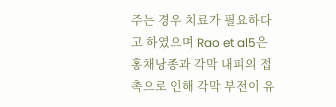주는 경우 치료가 필요하다고 하였으며 Rao et al5은 홍채낭종과 각막 내피의 접촉으로 인해 각막 부전이 유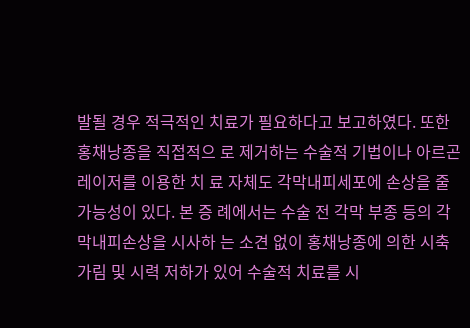발될 경우 적극적인 치료가 필요하다고 보고하였다. 또한 홍채낭종을 직접적으 로 제거하는 수술적 기법이나 아르곤 레이저를 이용한 치 료 자체도 각막내피세포에 손상을 줄 가능성이 있다. 본 증 례에서는 수술 전 각막 부종 등의 각막내피손상을 시사하 는 소견 없이 홍채낭종에 의한 시축 가림 및 시력 저하가 있어 수술적 치료를 시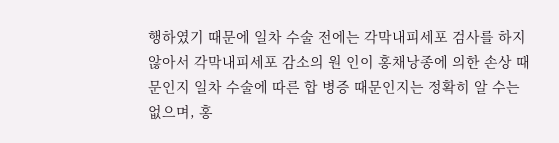행하였기 때문에 일차 수술 전에는 각막내피세포 검사를 하지 않아서 각막내피세포 감소의 원 인이 홍채낭종에 의한 손상 때문인지 일차 수술에 따른 합 병증 때문인지는 정확히 알 수는 없으며, 홍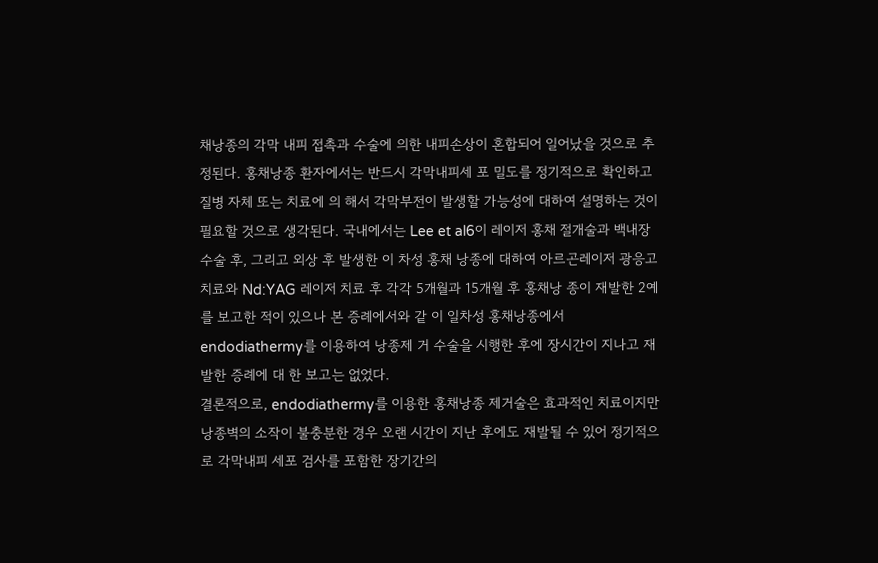채낭종의 각막 내피 접촉과 수술에 의한 내피손상이 혼합되어 일어났을 것으로 추정된다. 홍채낭종 환자에서는 반드시 각막내피세 포 밀도를 정기적으로 확인하고 질병 자체 또는 치료에 의 해서 각막부전이 발생할 가능성에 대하여 설명하는 것이 필요할 것으로 생각된다. 국내에서는 Lee et al6이 레이저 홍채 절개술과 백내장 수술 후, 그리고 외상 후 발생한 이 차성 홍채 낭종에 대하여 아르곤레이저 광응고치료와 Nd:YAG 레이저 치료 후 각각 5개월과 15개월 후 홍채낭 종이 재발한 2예를 보고한 적이 있으나 본 증례에서와 같 이 일차성 홍채낭종에서 endodiathermy를 이용하여 낭종제 거 수술을 시행한 후에 장시간이 지나고 재발한 증례에 대 한 보고는 없었다.
결론적으로, endodiathermy를 이용한 홍채낭종 제거술은 효과적인 치료이지만 낭종벽의 소작이 불충분한 경우 오랜 시간이 지난 후에도 재발될 수 있어 정기적으로 각막내피 세포 검사를 포함한 장기간의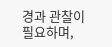경과 관찰이 필요하며,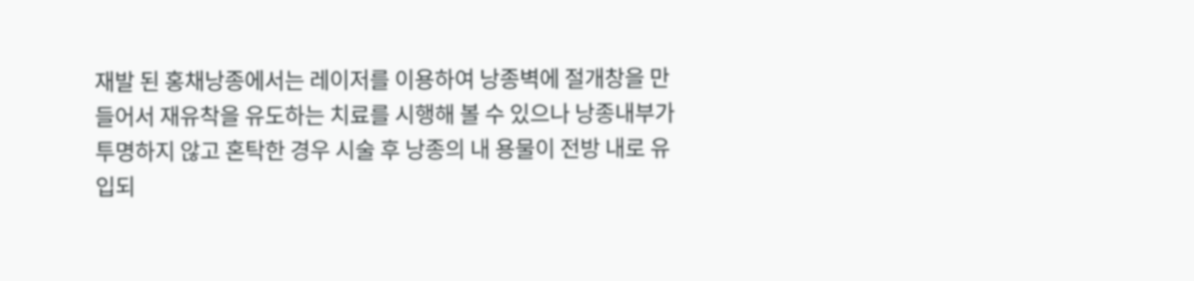재발 된 홍채낭종에서는 레이저를 이용하여 낭종벽에 절개창을 만들어서 재유착을 유도하는 치료를 시행해 볼 수 있으나 낭종내부가 투명하지 않고 혼탁한 경우 시술 후 낭종의 내 용물이 전방 내로 유입되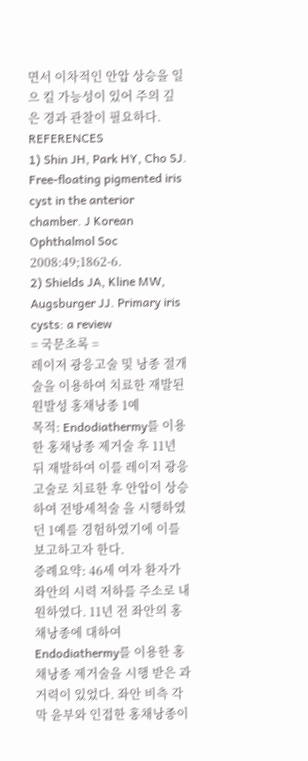면서 이차적인 안압 상승을 일으 킬 가능성이 있어 주의 깊은 경과 관찰이 필요하다.
REFERENCES
1) Shin JH, Park HY, Cho SJ. Free-floating pigmented iris cyst in the anterior chamber. J Korean Ophthalmol Soc 2008:49;1862-6.
2) Shields JA, Kline MW, Augsburger JJ. Primary iris cysts: a review
= 국문초록 =
레이저 광응고술 및 낭종 절개술을 이용하여 치료한 재발된 원발성 홍채낭종 1예
목적: Endodiathermy를 이용한 홍채낭종 제거술 후 11년 뒤 재발하여 이를 레이저 광응고술로 치료한 후 안압이 상승하여 전방세척술 을 시행하였던 1예를 경험하였기에 이를 보고하고자 한다.
증례요약: 46세 여자 환자가 좌안의 시력 저하를 주소로 내원하였다. 11년 전 좌안의 홍채낭종에 대하여 Endodiathermy를 이용한 홍채낭종 제거술을 시행 받은 과거력이 있었다. 좌안 비측 각막 윤부와 인접한 홍채낭종이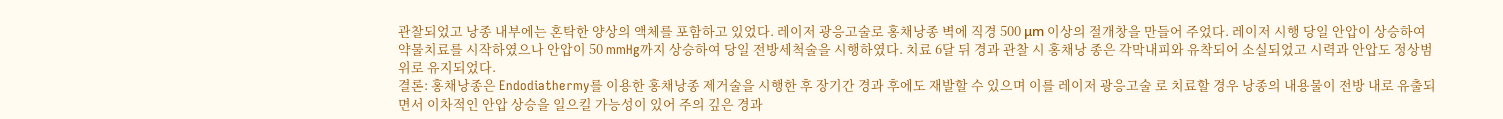관찰되었고 낭종 내부에는 혼탁한 양상의 액체를 포함하고 있었다. 레이저 광응고술로 홍채낭종 벽에 직경 500 μm 이상의 절개창을 만들어 주었다. 레이저 시행 당일 안압이 상승하여 약물치료를 시작하였으나 안압이 50 mmHg까지 상승하여 당일 전방세척술을 시행하였다. 치료 6달 뒤 경과 관찰 시 홍채낭 종은 각막내피와 유착되어 소실되었고 시력과 안압도 정상범위로 유지되었다.
결론: 홍채낭종은 Endodiathermy를 이용한 홍채낭종 제거술을 시행한 후 장기간 경과 후에도 재발할 수 있으며 이를 레이저 광응고술 로 치료할 경우 낭종의 내용물이 전방 내로 유출되면서 이차적인 안압 상승을 일으킬 가능성이 있어 주의 깊은 경과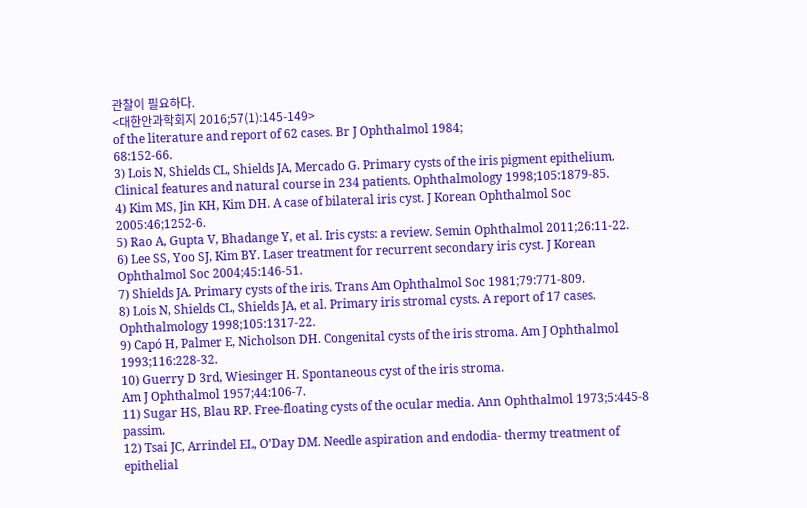관찰이 필요하다.
<대한안과학회지 2016;57(1):145-149>
of the literature and report of 62 cases. Br J Ophthalmol 1984;
68:152-66.
3) Lois N, Shields CL, Shields JA, Mercado G. Primary cysts of the iris pigment epithelium. Clinical features and natural course in 234 patients. Ophthalmology 1998;105:1879-85.
4) Kim MS, Jin KH, Kim DH. A case of bilateral iris cyst. J Korean Ophthalmol Soc 2005:46;1252-6.
5) Rao A, Gupta V, Bhadange Y, et al. Iris cysts: a review. Semin Ophthalmol 2011;26:11-22.
6) Lee SS, Yoo SJ, Kim BY. Laser treatment for recurrent secondary iris cyst. J Korean Ophthalmol Soc 2004;45:146-51.
7) Shields JA. Primary cysts of the iris. Trans Am Ophthalmol Soc 1981;79:771-809.
8) Lois N, Shields CL, Shields JA, et al. Primary iris stromal cysts. A report of 17 cases. Ophthalmology 1998;105:1317-22.
9) Capó H, Palmer E, Nicholson DH. Congenital cysts of the iris stroma. Am J Ophthalmol 1993;116:228-32.
10) Guerry D 3rd, Wiesinger H. Spontaneous cyst of the iris stroma.
Am J Ophthalmol 1957;44:106-7.
11) Sugar HS, Blau RP. Free-floating cysts of the ocular media. Ann Ophthalmol 1973;5:445-8 passim.
12) Tsai JC, Arrindel EL, O’Day DM. Needle aspiration and endodia- thermy treatment of epithelial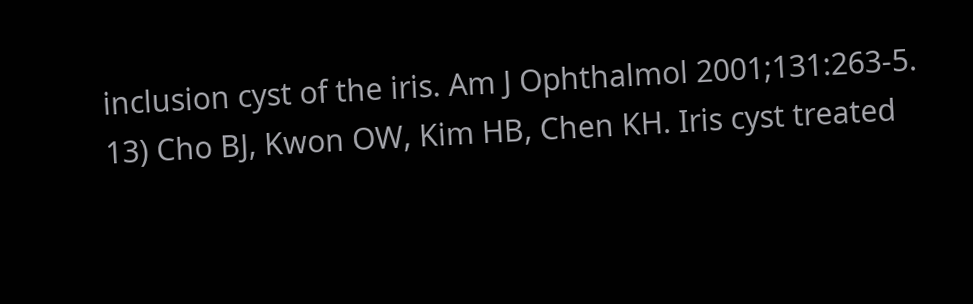inclusion cyst of the iris. Am J Ophthalmol 2001;131:263-5.
13) Cho BJ, Kwon OW, Kim HB, Chen KH. Iris cyst treated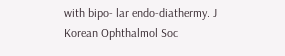with bipo- lar endo-diathermy. J Korean Ophthalmol Soc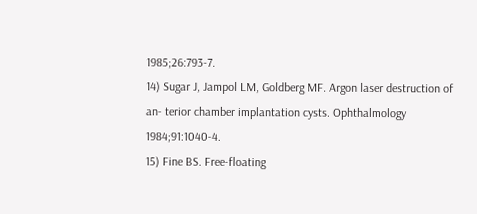1985;26:793-7.
14) Sugar J, Jampol LM, Goldberg MF. Argon laser destruction of an- terior chamber implantation cysts. Ophthalmology 1984;91:1040-4.
15) Fine BS. Free-floating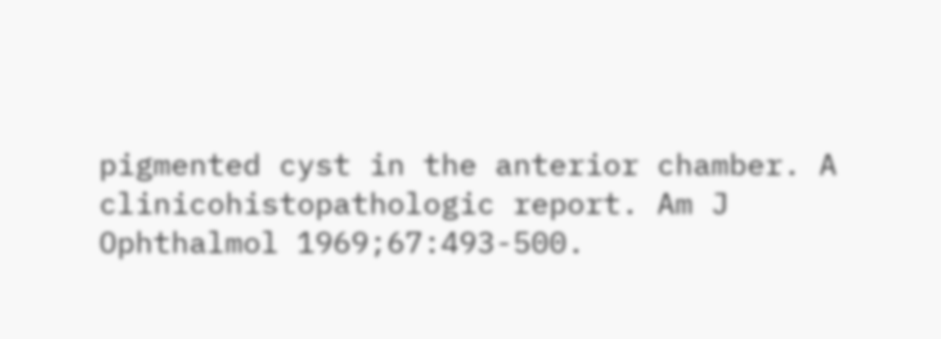pigmented cyst in the anterior chamber. A clinicohistopathologic report. Am J Ophthalmol 1969;67:493-500.